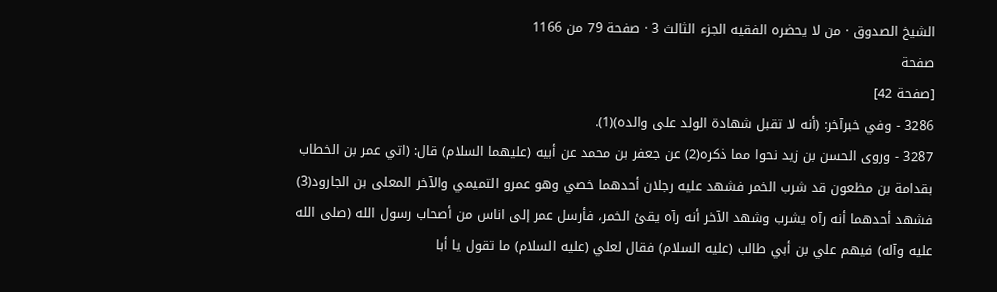الشيخ الصدوق · من لا يحضره الفقيه الجزء الثالث 3 · صفحة 79 من 1166
صفحة
[صفحة 42]
3286 - وفي خبرآخر: (أنه لا تقبل شهادة الولد على والده)(1).
3287 - وروى الحسن بن زيد نحوا مما ذكره(2) عن جعفر بن محمد عن أبيه (عليهما السلام) قال: (اتي عمر بن الخطاب بقدامة بن مظعون قد شرب الخمر فشهد عليه رجلان أحدهما خصي وهو عمرو التميمي والآخر المعلى بن الجارود(3) فشهد أحدهما أنه رآه يشرب وشهد الآخر أنه رآه يقئ الخمر، فأرسل عمر إلى اناس من أصحاب رسول الله (صلى الله عليه وآله) فيهم علي بن أبي طالب (عليه السلام) فقال لعلي (عليه السلام) ما تقول يا أبا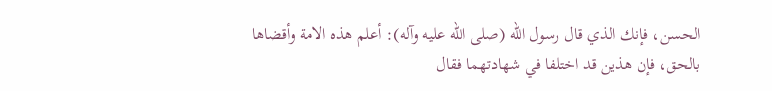الحسن، فإنك الذي قال رسول الله (صلى الله عليه وآله): أعلم هذه الامة وأقضاها بالحق، فإن هذين قد اختلفا في شهادتهما فقال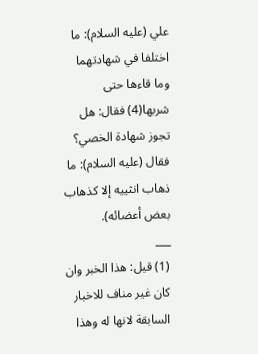علي (عليه السلام): ما اختلفا في شهادتهما وما قاءها حتى شربها(4) فقال: هل تجوز شهادة الخصي؟ فقال (عليه السلام): ما ذهاب انثييه إلا كذهاب بعض أعضائه).
___
(1) قيل: هذا الخبر وان كان غير مناف للاخبار السابقة لانها له وهذا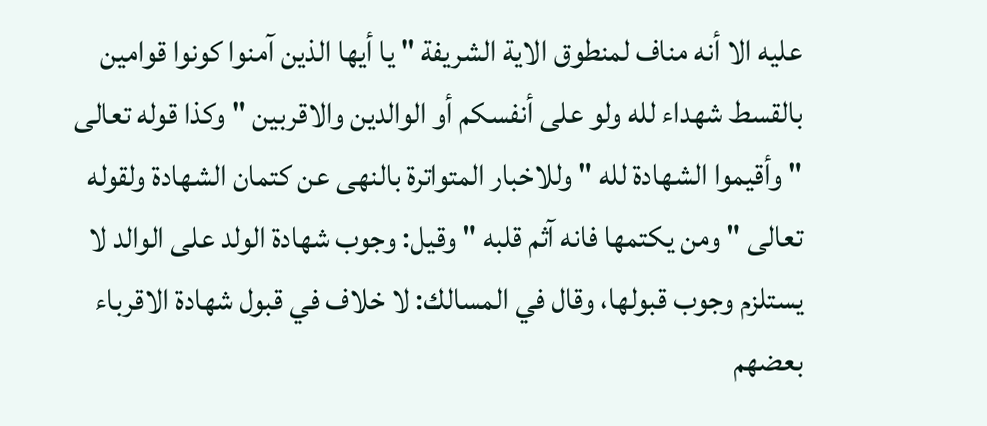عليه الا أنه مناف لمنطوق الاية الشريفة " يا أيها الذين آمنوا كونوا قوامين بالقسط شهداء لله ولو على أنفسكم أو الوالدين والاقربين " وكذا قوله تعالى " وأقيموا الشهادة لله " وللاخبار المتواترة بالنهى عن كتمان الشهادة ولقوله تعالى " ومن يكتمها فانه آثم قلبه " وقيل: وجوب شهادة الولد على الوالد لا يستلزم وجوب قبولها، وقال في المسالك: لا خلاف في قبول شهادة الاقرباء بعضهم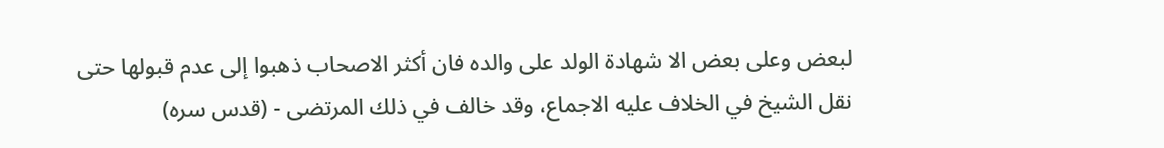لبعض وعلى بعض الا شهادة الولد على والده فان أكثر الاصحاب ذهبوا إلى عدم قبولها حتى نقل الشيخ في الخلاف عليه الاجماع، وقد خالف في ذلك المرتضى - (قدس سره)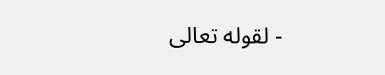- لقوله تعالى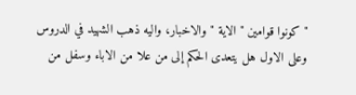" كونوا قوامين " الاية " والاخبار، واليه ذهب الشهيد في الدروس وعلى الاول هل يتعدى الحكم إلى من علا من الاباء وسفل من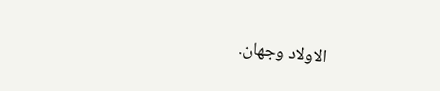الاولاد وجهان.